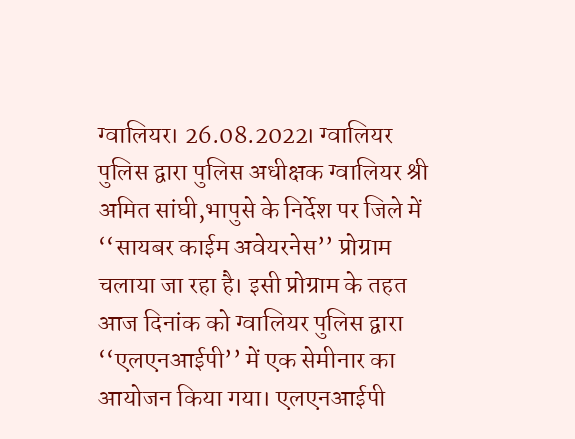ग्वालियर। 26.08.2022। ग्वालियर पुलिस द्वारा पुलिस अधीक्षक ग्वालियर श्री अमित सांघी,भापुसे के निर्देश पर जिले में ‘‘सायबर काईम अवेयरनेस’’ प्रोग्राम चलाया जा रहा है। इसी प्रोग्राम के तहत आज दिनांक को ग्वालियर पुलिस द्वारा ‘‘एलएनआईपी’’ में एक सेमीनार का आयोजन किया गया। एलएनआईपी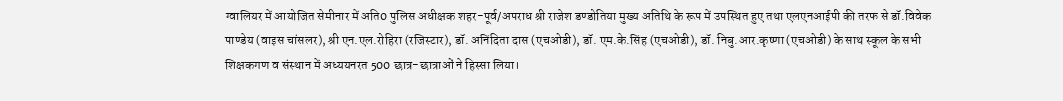ग्वालियर में आयोजित सेमीनार में अति0 पुलिस अधीक्षक शहर-पूर्व/अपराध श्री राजेश डण्डोतिया मुख्य अतिथि के रूप में उपस्थित हुए तथा एलएनआईपी की तरफ से डॉ.विवेक पाण्डेय (वाइस चांसलर), श्री एन.एल.रोहिरा (रजिस्टार), डॉ. अनिंदिता दास (एचओडी), डॉ. एम.के.सिंह (एचओडी), डॉ. निबु.आर.कृष्णा (एचओडी) के साथ स्कूल के सभी शिक्षकगण व संस्थान में अध्ययनरत 500 छात्र-छात्राओं ने हिस्सा लिया।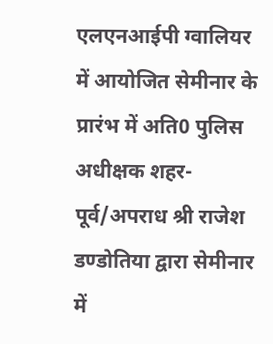एलएनआईपी ग्वालियर में आयोजित सेमीनार के प्रारंभ में अति0 पुलिस अधीक्षक शहर-पूर्व/अपराध श्री राजेश डण्डोतिया द्वारा सेमीनार में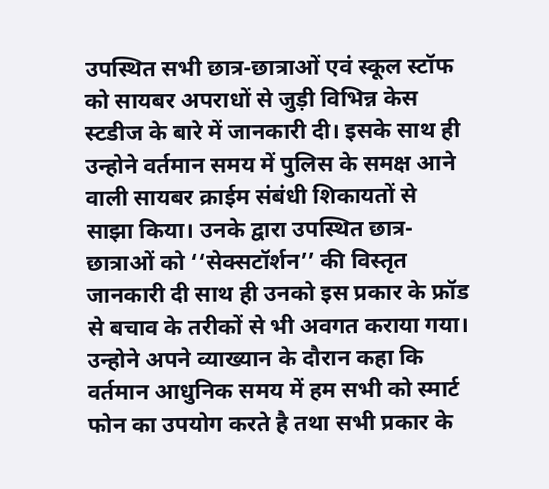उपस्थित सभी छात्र-छात्राओं एवं स्कूल स्टॉफ को सायबर अपराधों से जुड़ी विभिन्न केस स्टडीज के बारे में जानकारी दी। इसके साथ ही उन्होने वर्तमान समय में पुलिस के समक्ष आने वाली सायबर क्राईम संबंधी शिकायतों से साझा किया। उनके द्वारा उपस्थित छात्र-छात्राओं को ‘‘सेक्सटॉर्शन’’ की विस्तृत जानकारी दी साथ ही उनको इस प्रकार के फ्रॉड से बचाव के तरीकों से भी अवगत कराया गया। उन्होने अपने व्याख्यान के दौरान कहा कि वर्तमान आधुनिक समय में हम सभी को स्मार्ट फोन का उपयोग करते है तथा सभी प्रकार के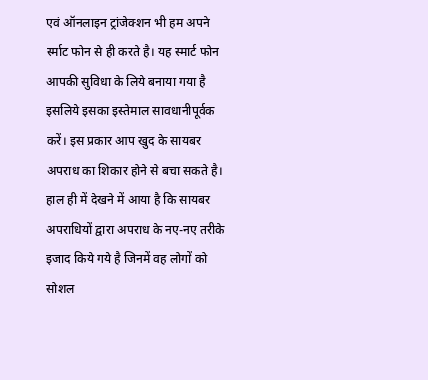एवं ऑनलाइन ट्रांजेक्शन भी हम अपने र्स्माट फोन से ही करते है। यह स्मार्ट फोन आपकी सुविधा के लिये बनाया गया है इसलिये इसका इस्तेमाल सावधानीपूर्वक करें। इस प्रकार आप खुद के सायबर अपराध का शिकार होने से बचा सकते है। हाल ही में देखने में आया है कि सायबर अपराधियों द्वारा अपराध के नए-नए तरीके इजाद किये गये है जिनमें वह लोगों को सोशल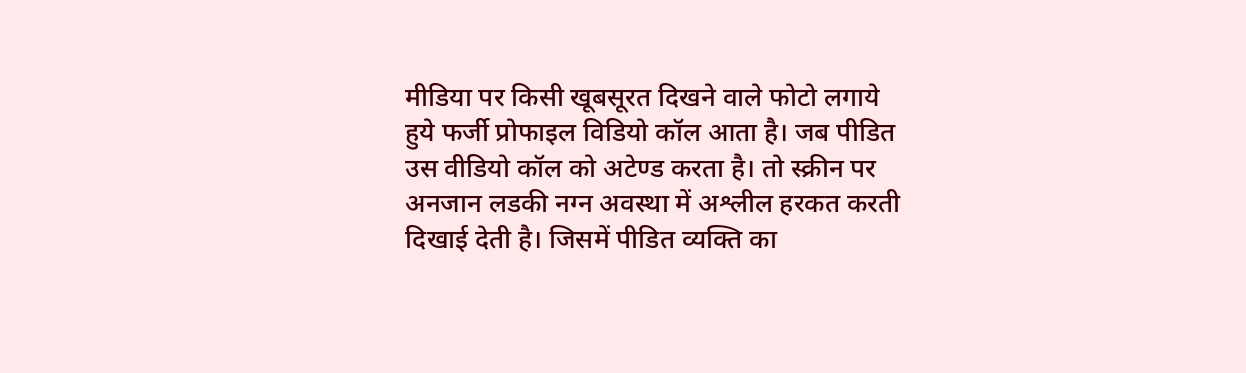मीडिया पर किसी खूबसूरत दिखने वाले फोटो लगाये हुये फर्जी प्रोफाइल विडियो कॉल आता है। जब पीडित उस वीडियो कॉल को अटेण्ड करता है। तो स्क्रीन पर अनजान लडकी नग्न अवस्था में अश्लील हरकत करती दिखाई देती है। जिसमें पीडित व्यक्ति का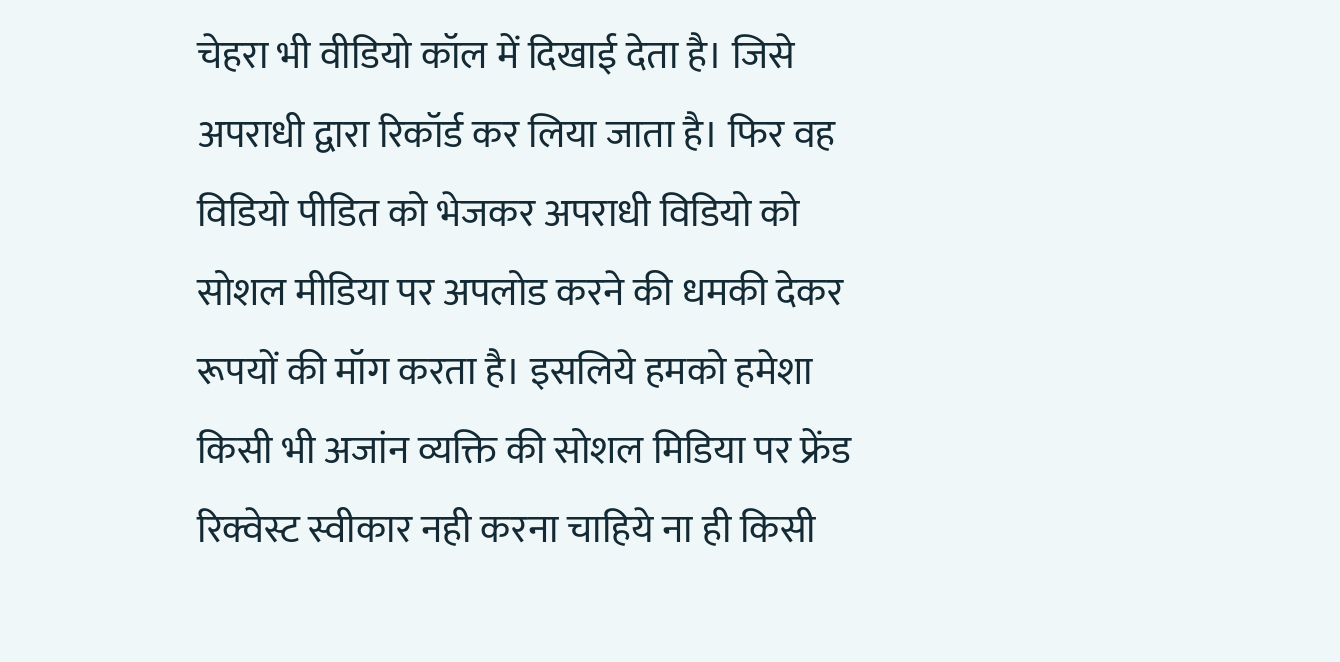चेहरा भी वीडियो कॉल में दिखाई देता है। जिसे अपराधी द्वारा रिकॉर्ड कर लिया जाता है। फिर वह विडियो पीडित को भेजकर अपराधी विडियो को सोशल मीडिया पर अपलोड करने की धमकी देकर रूपयों की मॉग करता है। इसलिये हमको हमेशा किसी भी अजांन व्यक्ति की सोशल मिडिया पर फ्रेंड रिक्वेस्ट स्वीकार नही करना चाहिये ना ही किसी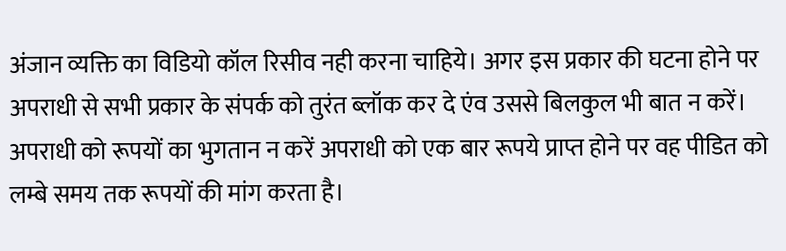अंजान व्यक्ति का विडियो कॉल रिसीव नही करना चाहिये। अगर इस प्रकार की घटना होने पर अपराधी से सभी प्रकार के संपर्क को तुरंत ब्लॉक कर दे एंव उससे बिलकुल भी बात न करें। अपराधी को रूपयों का भुगतान न करें अपराधी को एक बार रूपये प्राप्त होने पर वह पीडित को लम्बे समय तक रूपयों की मांग करता है।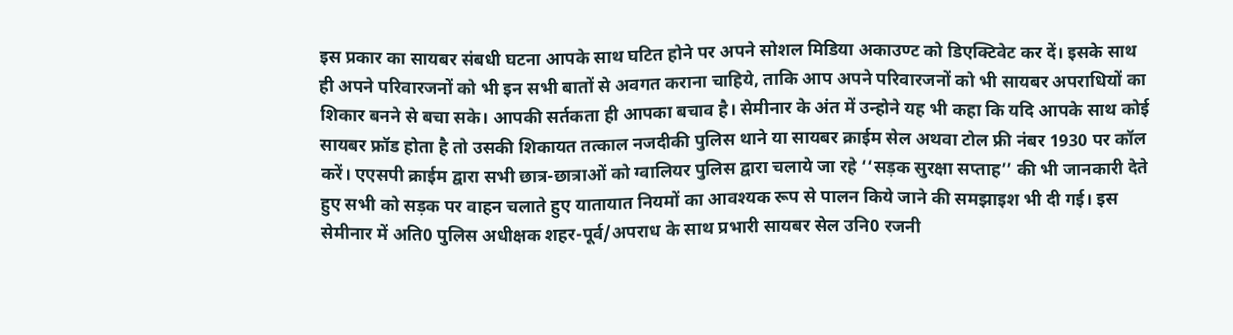इस प्रकार का सायबर संबधी घटना आपके साथ घटित होने पर अपने सोशल मिडिया अकाउण्ट को डिएक्टिवेट कर दें। इसके साथ ही अपने परिवारजनों को भी इन सभी बातों से अवगत कराना चाहिये, ताकि आप अपने परिवारजनों को भी सायबर अपराधियों का शिकार बनने से बचा सके। आपकी सर्तकता ही आपका बचाव है। सेमीनार के अंत में उन्होने यह भी कहा कि यदि आपके साथ कोई सायबर फ्रॉड होता है तो उसकी शिकायत तत्काल नजदीकी पुलिस थाने या सायबर क्राईम सेल अथवा टोल फ्री नंबर 1930 पर कॉल करें। एएसपी क्राईम द्वारा सभी छात्र-छात्राओं को ग्वालियर पुलिस द्वारा चलाये जा रहे ‘‘सड़क सुरक्षा सप्ताह’’ की भी जानकारी देते हुए सभी को सड़क पर वाहन चलाते हुए यातायात नियमों का आवश्यक रूप से पालन किये जाने की समझाइश भी दी गई। इस सेमीनार में अति0 पुलिस अधीक्षक शहर-पूर्व/अपराध के साथ प्रभारी सायबर सेल उनि0 रजनी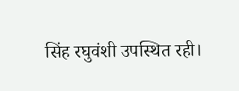सिंह रघुवंशी उपस्थित रही।